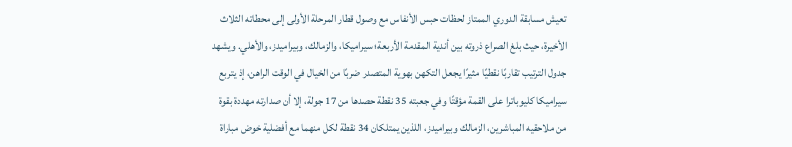تعيش مسابقة الدوري الممتاز لحظات حبس الأنفاس مع وصول قطار المرحلة الأولى إلى محطاته الثلاث الأخيرة، حيث بلغ الصراع ذروته بين أندية المقدمة الأربعة؛ سيراميكا، والزمالك، وبيراميدز، والأهلي. ويشهد جدول الترتيب تقاربًا نقطيًا مثيرًا يجعل التكهن بهوية المتصدر ضربًا من الخيال في الوقت الراهن، إذ يتربع سيراميكا كليوباترا على القمة مؤقتًا وفي جعبته 35 نقطة حصدها من 17 جولة، إلا أن صدارته مهددة بقوة من ملاحقيه المباشرين، الزمالك وبيراميدز، اللذين يمتلكان 34 نقطة لكل منهما مع أفضلية خوض مباراة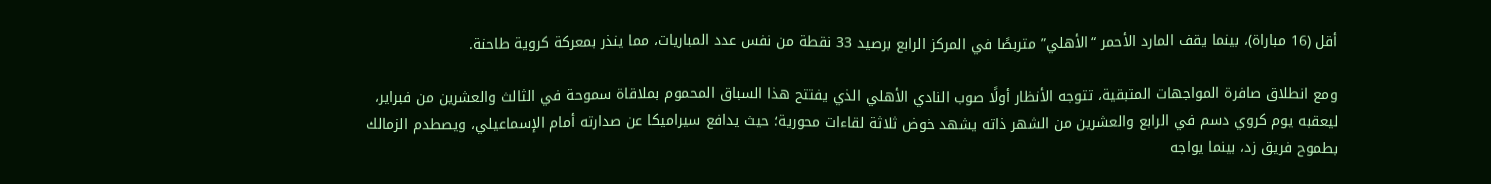أقل (16 مباراة)، بينما يقف المارد الأحمر “الأهلي” متربصًا في المركز الرابع برصيد 33 نقطة من نفس عدد المباريات، مما ينذر بمعركة كروية طاحنة.

ومع انطلاق صافرة المواجهات المتبقية، تتوجه الأنظار أولًا صوب النادي الأهلي الذي يفتتح هذا السباق المحموم بملاقاة سموحة في الثالث والعشرين من فبراير، ليعقبه يوم كروي دسم في الرابع والعشرين من الشهر ذاته يشهد خوض ثلاثة لقاءات محورية؛ حيث يدافع سيراميكا عن صدارته أمام الإسماعيلي، ويصطدم الزمالك بطموح فريق زد، بينما يواجه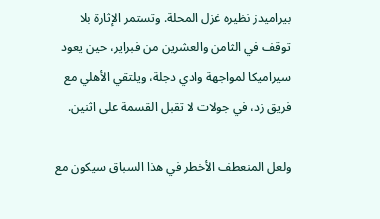بيراميدز نظيره غزل المحلة. وتستمر الإثارة بلا توقف في الثامن والعشرين من فبراير، حين يعود سيراميكا لمواجهة وادي دجلة، ويلتقي الأهلي مع فريق زد، في جولات لا تقبل القسمة على اثنين.

ولعل المنعطف الأخطر في هذا السباق سيكون مع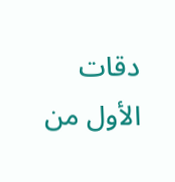دقات الأول من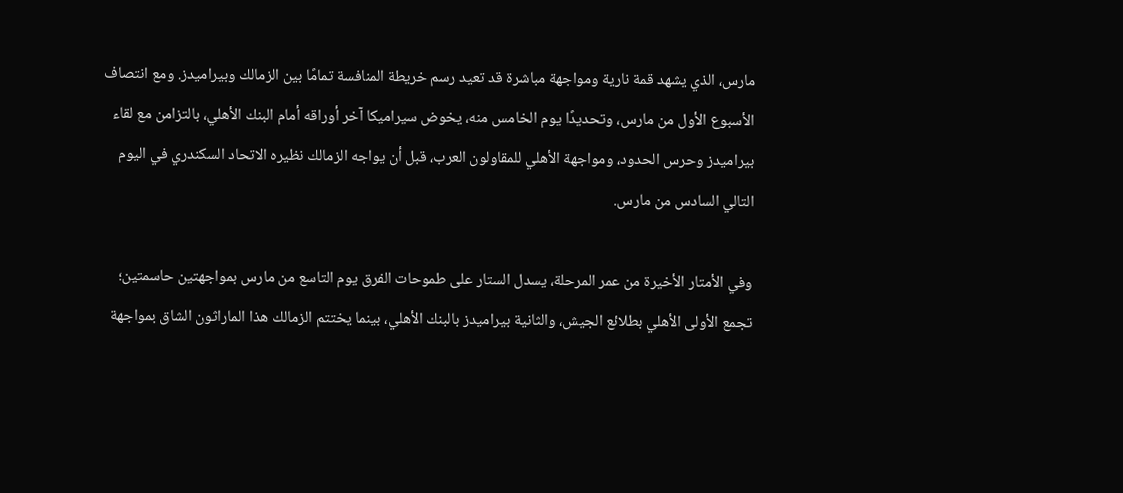مارس، الذي يشهد قمة نارية ومواجهة مباشرة قد تعيد رسم خريطة المنافسة تمامًا بين الزمالك وبيراميدز. ومع انتصاف الأسبوع الأول من مارس، وتحديدًا يوم الخامس منه، يخوض سيراميكا آخر أوراقه أمام البنك الأهلي، بالتزامن مع لقاء بيراميدز وحرس الحدود، ومواجهة الأهلي للمقاولون العرب، قبل أن يواجه الزمالك نظيره الاتحاد السكندري في اليوم التالي السادس من مارس.

وفي الأمتار الأخيرة من عمر المرحلة، يسدل الستار على طموحات الفرق يوم التاسع من مارس بمواجهتين حاسمتين؛ تجمع الأولى الأهلي بطلائع الجيش، والثانية بيراميدز بالبنك الأهلي، بينما يختتم الزمالك هذا الماراثون الشاق بمواجهة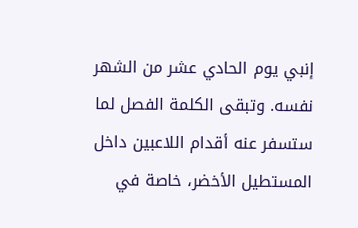إنبي يوم الحادي عشر من الشهر نفسه. وتبقى الكلمة الفصل لما ستسفر عنه أقدام اللاعبين داخل المستطيل الأخضر، خاصة في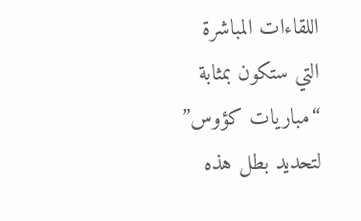اللقاءات المباشرة التي ستكون بمثابة “مباريات كؤوس” لتحديد بطل هذه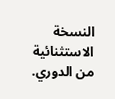النسخة الاستثنائية من الدوري.